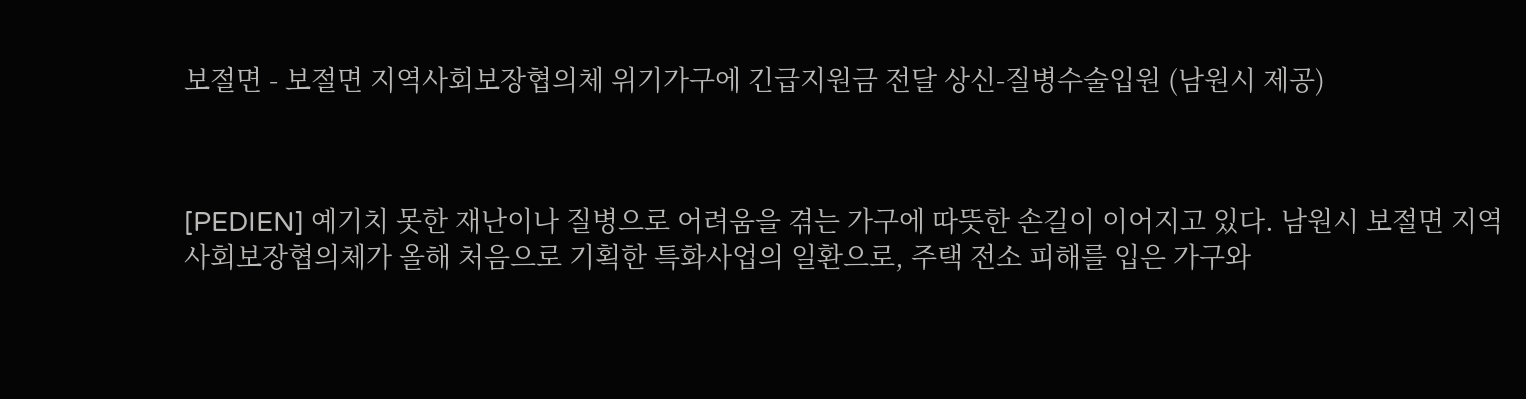보절면 - 보절면 지역사회보장협의체 위기가구에 긴급지원금 전달 상신-질병수술입원 (남원시 제공)



[PEDIEN] 예기치 못한 재난이나 질병으로 어려움을 겪는 가구에 따뜻한 손길이 이어지고 있다. 남원시 보절면 지역사회보장협의체가 올해 처음으로 기획한 특화사업의 일환으로, 주택 전소 피해를 입은 가구와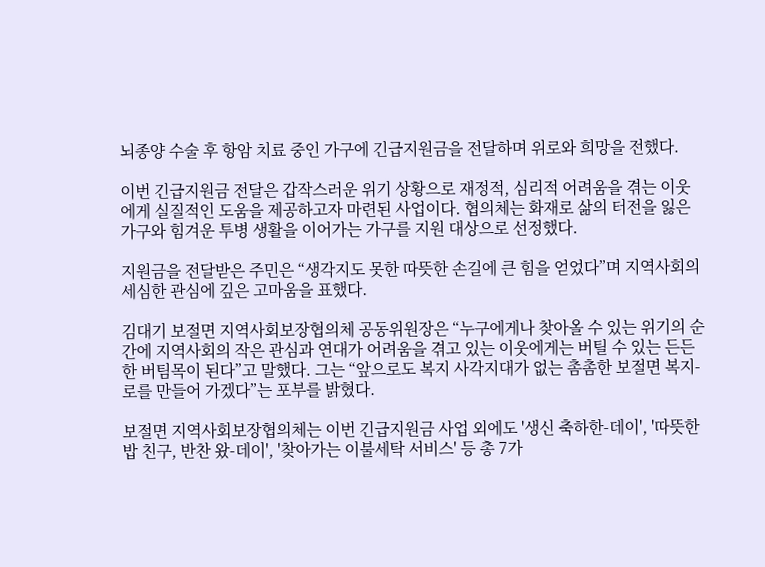뇌종양 수술 후 항암 치료 중인 가구에 긴급지원금을 전달하며 위로와 희망을 전했다.

이번 긴급지원금 전달은 갑작스러운 위기 상황으로 재정적, 심리적 어려움을 겪는 이웃에게 실질적인 도움을 제공하고자 마련된 사업이다. 협의체는 화재로 삶의 터전을 잃은 가구와 힘겨운 투병 생활을 이어가는 가구를 지원 대상으로 선정했다.

지원금을 전달받은 주민은 “생각지도 못한 따뜻한 손길에 큰 힘을 얻었다”며 지역사회의 세심한 관심에 깊은 고마움을 표했다.

김대기 보절면 지역사회보장협의체 공동위원장은 “누구에게나 찾아올 수 있는 위기의 순간에 지역사회의 작은 관심과 연대가 어려움을 겪고 있는 이웃에게는 버틸 수 있는 든든한 버팀목이 된다”고 말했다. 그는 “앞으로도 복지 사각지대가 없는 촘촘한 보절면 복지-로를 만들어 가겠다”는 포부를 밝혔다.

보절면 지역사회보장협의체는 이번 긴급지원금 사업 외에도 '생신 축하한-데이', '따뜻한 밥 친구, 반찬 왔-데이', '찾아가는 이불세탁 서비스' 등 총 7가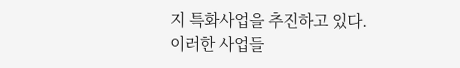지 특화사업을 추진하고 있다. 이러한 사업들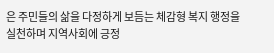은 주민들의 삶을 다정하게 보듬는 체감형 복지 행정을 실천하며 지역사회에 긍정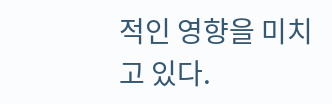적인 영향을 미치고 있다.